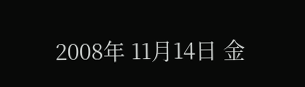2008年 11月14日 金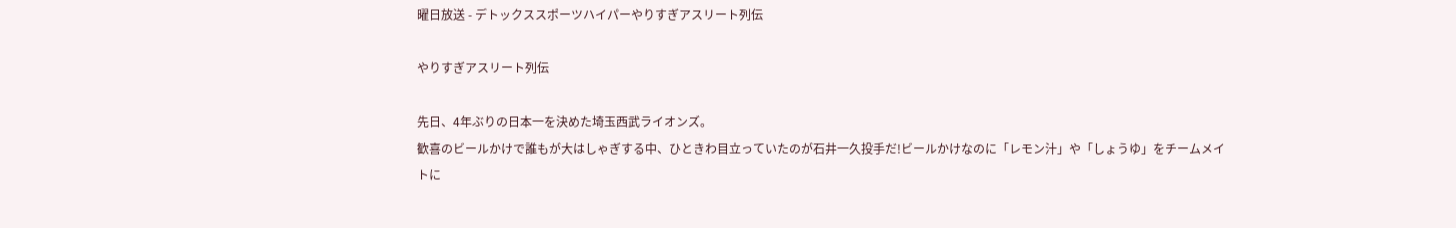曜日放送 - デトックススポーツハイパーやりすぎアスリート列伝

やりすぎアスリート列伝

先日、4年ぶりの日本一を決めた埼玉西武ライオンズ。
歓喜のビールかけで誰もが大はしゃぎする中、ひときわ目立っていたのが石井一久投手だ!ビールかけなのに「レモン汁」や「しょうゆ」をチームメイトに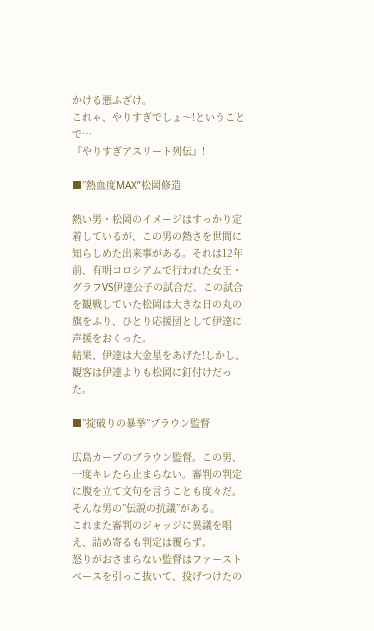かける悪ふざけ。
これゃ、やりすぎでしょ〜!ということで…
『やりすぎアスリート列伝』!

■”熱血度MAX”松岡修造

熱い男・松岡のイメージはすっかり定着しているが、この男の熱さを世間に知らしめた出来事がある。それは12年前、有明コロシアムで行われた女王・グラフVS伊達公子の試合だ。この試合を観戦していた松岡は大きな日の丸の旗をふり、ひとり応援団として伊達に声援をおくった。
結果、伊達は大金星をあげた!しかし、観客は伊達よりも松岡に釘付けだった。

■”掟破りの暴挙”ブラウン監督

広島カープのブラウン監督。この男、一度キレたら止まらない。審判の判定に腹を立て文句を言うことも度々だ。そんな男の”伝説の抗議”がある。
これまた審判のジャッジに異議を唱え、詰め寄るも判定は覆らず。
怒りがおさまらない監督はファーストベースを引っこ抜いて、投げつけたの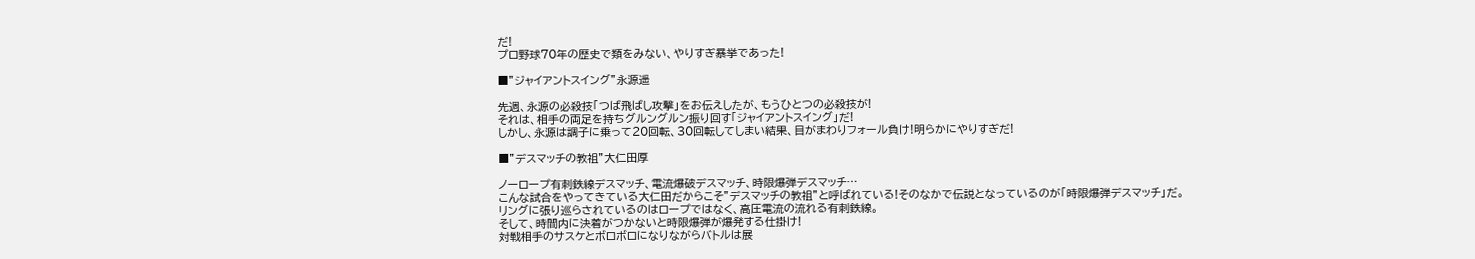だ!
プロ野球70年の歴史で類をみない、やりすぎ暴挙であった!

■”ジャイアントスイング”永源遥

先週、永源の必殺技「つば飛ばし攻撃」をお伝えしたが、もうひとつの必殺技が!
それは、相手の両足を持ちグルングルン振り回す「ジャイアントスイング」だ!
しかし、永源は調子に乗って20回転、30回転してしまい結果、目がまわりフォール負け!明らかにやりすぎだ!

■”デスマッチの教祖”大仁田厚

ノーロープ有刺鉄線デスマッチ、電流爆破デスマッチ、時限爆弾デスマッチ…
こんな試合をやってきている大仁田だからこそ”デスマッチの教祖”と呼ばれている!そのなかで伝説となっているのが「時限爆弾デスマッチ」だ。
リングに張り巡らされているのはロープではなく、高圧電流の流れる有刺鉄線。
そして、時間内に決着がつかないと時限爆弾が爆発する仕掛け!
対戦相手のサスケとボロボロになりながらバトルは展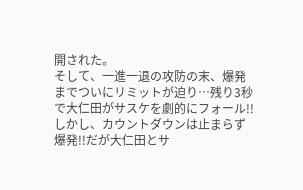開された。
そして、一進一退の攻防の末、爆発までついにリミットが迫り…残り3秒で大仁田がサスケを劇的にフォール!!
しかし、カウントダウンは止まらず爆発!!だが大仁田とサ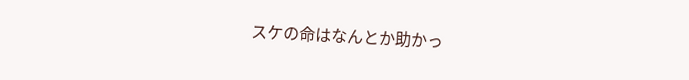スケの命はなんとか助かっ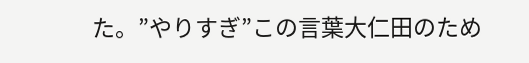た。”やりすぎ”この言葉大仁田のため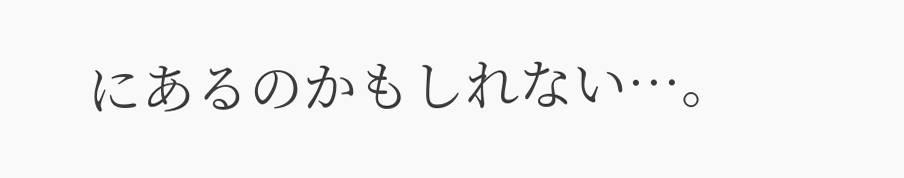にあるのかもしれない…。